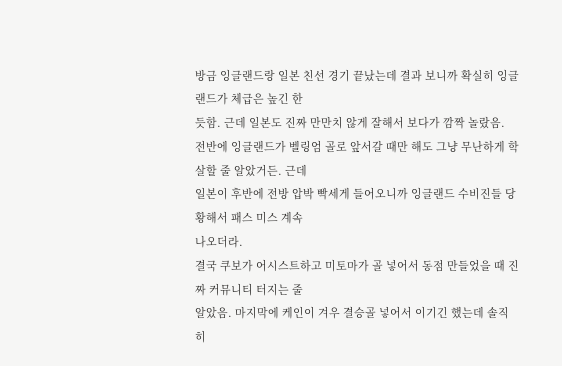방금 잉글랜드랑 일본 친선 경기 끝났는데 결과 보니까 확실히 잉글랜드가 체급은 높긴 한
듯함. 근데 일본도 진짜 만만치 않게 잘해서 보다가 깜짝 놀랐음.
전반에 잉글랜드가 벨링엄 골로 앞서갈 때만 해도 그냥 무난하게 학살할 줄 알았거든. 근데
일본이 후반에 전방 압박 빡세게 들어오니까 잉글랜드 수비진들 당황해서 패스 미스 계속
나오더라.
결국 쿠보가 어시스트하고 미토마가 골 넣어서 동점 만들었을 때 진짜 커뮤니티 터지는 줄
알았음. 마지막에 케인이 겨우 결승골 넣어서 이기긴 했는데 솔직히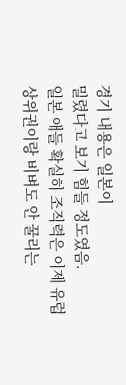경기 내용은 일본이
밀렸다고 보기 힘들 정도였음.
일본 애들 확실히 조직력은 이제 유럽 상위권이랑 비벼도 안 꿀리는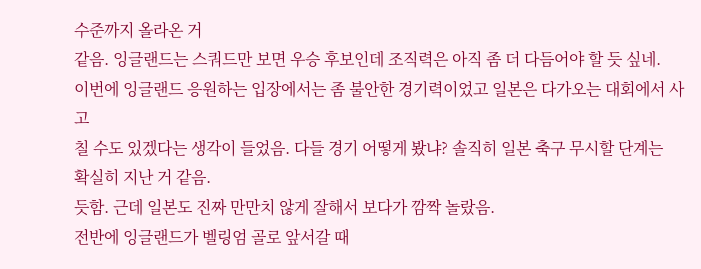수준까지 올라온 거
같음. 잉글랜드는 스쿼드만 보면 우승 후보인데 조직력은 아직 좀 더 다듬어야 할 듯 싶네.
이번에 잉글랜드 응원하는 입장에서는 좀 불안한 경기력이었고 일본은 다가오는 대회에서 사고
칠 수도 있겠다는 생각이 들었음. 다들 경기 어떻게 봤냐? 솔직히 일본 축구 무시할 단계는
확실히 지난 거 같음.
듯함. 근데 일본도 진짜 만만치 않게 잘해서 보다가 깜짝 놀랐음.
전반에 잉글랜드가 벨링엄 골로 앞서갈 때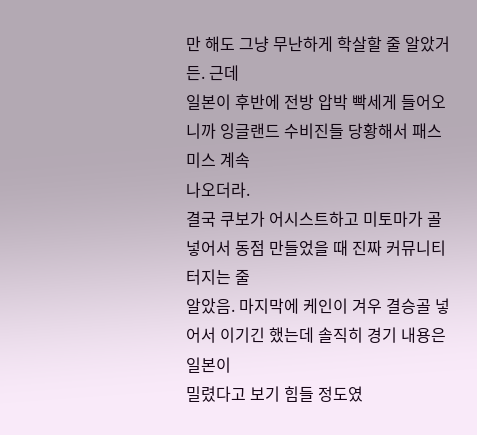만 해도 그냥 무난하게 학살할 줄 알았거든. 근데
일본이 후반에 전방 압박 빡세게 들어오니까 잉글랜드 수비진들 당황해서 패스 미스 계속
나오더라.
결국 쿠보가 어시스트하고 미토마가 골 넣어서 동점 만들었을 때 진짜 커뮤니티 터지는 줄
알았음. 마지막에 케인이 겨우 결승골 넣어서 이기긴 했는데 솔직히 경기 내용은 일본이
밀렸다고 보기 힘들 정도였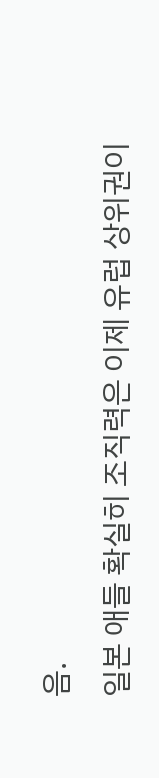음.
일본 애들 확실히 조직력은 이제 유럽 상위권이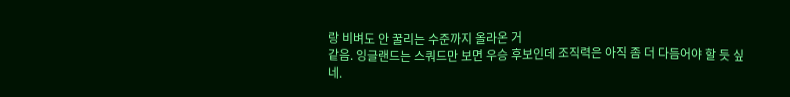랑 비벼도 안 꿀리는 수준까지 올라온 거
같음. 잉글랜드는 스쿼드만 보면 우승 후보인데 조직력은 아직 좀 더 다듬어야 할 듯 싶네.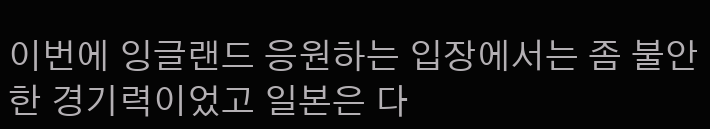이번에 잉글랜드 응원하는 입장에서는 좀 불안한 경기력이었고 일본은 다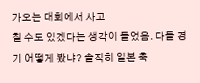가오는 대회에서 사고
칠 수도 있겠다는 생각이 들었음. 다들 경기 어떻게 봤냐? 솔직히 일본 축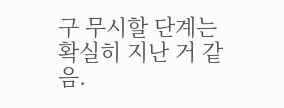구 무시할 단계는
확실히 지난 거 같음.